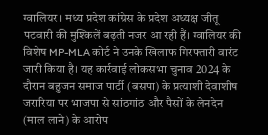ग्वालियर। मध्य प्रदेश कांग्रेस के प्रदेश अध्यक्ष जीतू पटवारी की मुश्किलें बढ़ती नजर आ रही हैं। ग्वालियर की विशेष MP-MLA कोर्ट ने उनके खिलाफ गिरफ्तारी वारंट जारी किया है। यह कार्रवाई लोकसभा चुनाव 2024 के दौरान बहुजन समाज पार्टी (बसपा) के प्रत्याशी देवाशीष जरारिया पर भाजपा से सांठगांठ और पैसों के लेनदेन (माल लाने) के आरोप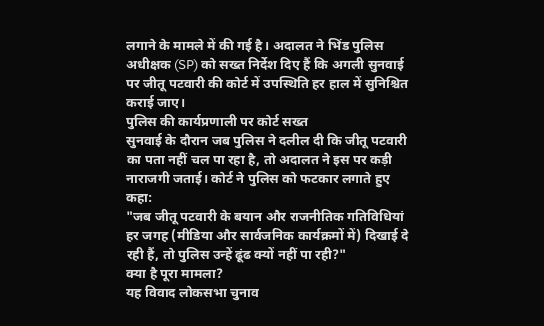लगाने के मामले में की गई है। अदालत ने भिंड पुलिस अधीक्षक (SP) को सख्त निर्देश दिए हैं कि अगली सुनवाई पर जीतू पटवारी की कोर्ट में उपस्थिति हर हाल में सुनिश्चित कराई जाए।
पुलिस की कार्यप्रणाली पर कोर्ट सख्त
सुनवाई के दौरान जब पुलिस ने दलील दी कि जीतू पटवारी का पता नहीं चल पा रहा है, तो अदालत ने इस पर कड़ी नाराजगी जताई। कोर्ट ने पुलिस को फटकार लगाते हुए कहा:
"जब जीतू पटवारी के बयान और राजनीतिक गतिविधियां हर जगह (मीडिया और सार्वजनिक कार्यक्रमों में) दिखाई दे रही हैं, तो पुलिस उन्हें ढूंढ क्यों नहीं पा रही?"
क्या है पूरा मामला?
यह विवाद लोकसभा चुनाव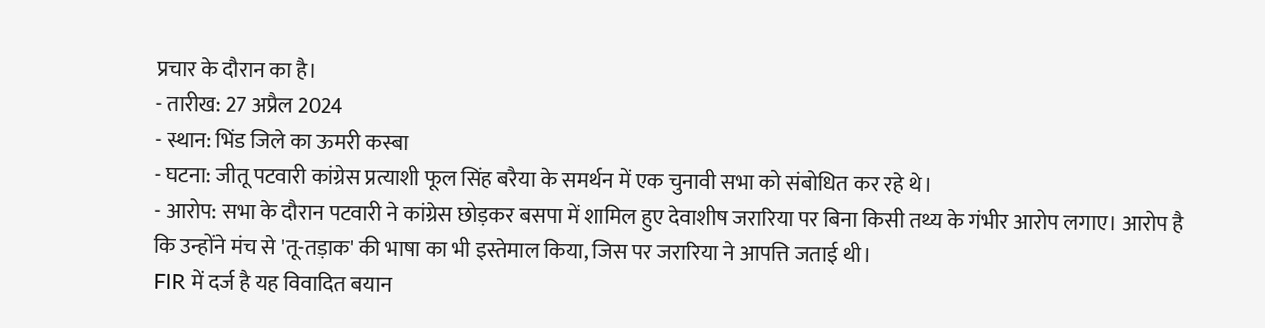प्रचार के दौरान का है।
- तारीख: 27 अप्रैल 2024
- स्थान: भिंड जिले का ऊमरी कस्बा
- घटना: जीतू पटवारी कांग्रेस प्रत्याशी फूल सिंह बरैया के समर्थन में एक चुनावी सभा को संबोधित कर रहे थे।
- आरोप: सभा के दौरान पटवारी ने कांग्रेस छोड़कर बसपा में शामिल हुए देवाशीष जरारिया पर बिना किसी तथ्य के गंभीर आरोप लगाए। आरोप है कि उन्होंने मंच से 'तू-तड़ाक' की भाषा का भी इस्तेमाल किया, जिस पर जरारिया ने आपत्ति जताई थी।
FIR में दर्ज है यह विवादित बयान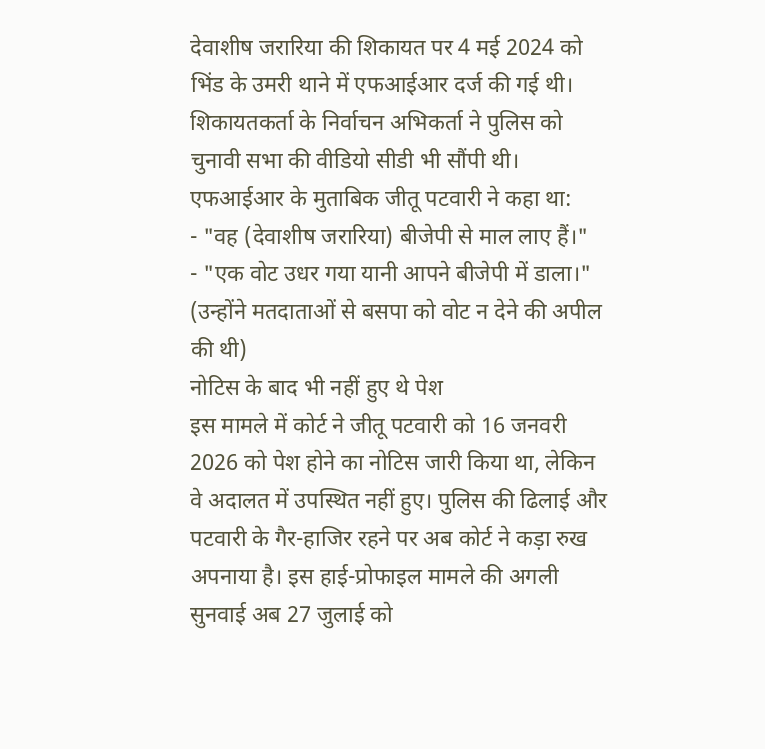देवाशीष जरारिया की शिकायत पर 4 मई 2024 को भिंड के उमरी थाने में एफआईआर दर्ज की गई थी। शिकायतकर्ता के निर्वाचन अभिकर्ता ने पुलिस को चुनावी सभा की वीडियो सीडी भी सौंपी थी।
एफआईआर के मुताबिक जीतू पटवारी ने कहा था:
- "वह (देवाशीष जरारिया) बीजेपी से माल लाए हैं।"
- "एक वोट उधर गया यानी आपने बीजेपी में डाला।" (उन्होंने मतदाताओं से बसपा को वोट न देने की अपील की थी)
नोटिस के बाद भी नहीं हुए थे पेश
इस मामले में कोर्ट ने जीतू पटवारी को 16 जनवरी 2026 को पेश होने का नोटिस जारी किया था, लेकिन वे अदालत में उपस्थित नहीं हुए। पुलिस की ढिलाई और पटवारी के गैर-हाजिर रहने पर अब कोर्ट ने कड़ा रुख अपनाया है। इस हाई-प्रोफाइल मामले की अगली सुनवाई अब 27 जुलाई को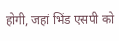होगी, जहां भिंड एसपी को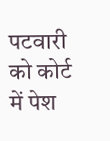पटवारी को कोर्ट में पेश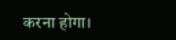करना होगा।